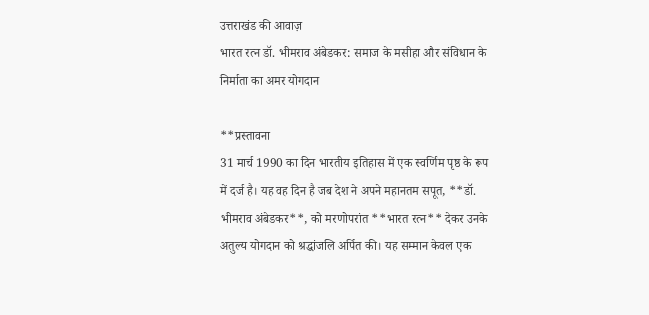उत्तराखंड की आवाज़
भारत रत्न डॉ. भीमराव अंबेडकर: समाज के मसीहा और संविधान के निर्माता का अमर योगदान

**प्रस्तावना
31 मार्च 1990 का दिन भारतीय इतिहास में एक स्वर्णिम पृष्ठ के रूप में दर्ज है। यह वह दिन है जब देश ने अपने महानतम सपूत, **डॉ. भीमराव अंबेडकर**, को मरणोपरांत **भारत रत्न** देकर उनके अतुल्य योगदान को श्रद्धांजलि अर्पित की। यह सम्मान केवल एक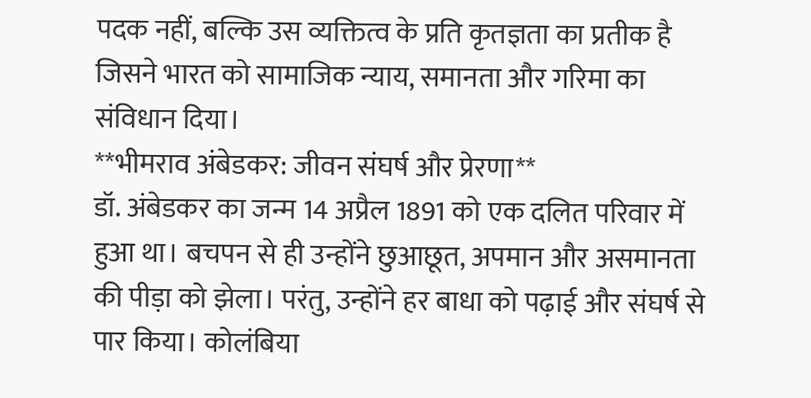पदक नहीं, बल्कि उस व्यक्तित्व के प्रति कृतज्ञता का प्रतीक है जिसने भारत को सामाजिक न्याय, समानता और गरिमा का संविधान दिया।
**भीमराव अंबेडकर: जीवन संघर्ष और प्रेरणा**
डॉ. अंबेडकर का जन्म 14 अप्रैल 1891 को एक दलित परिवार में हुआ था। बचपन से ही उन्होंने छुआछूत, अपमान और असमानता की पीड़ा को झेला। परंतु, उन्होंने हर बाधा को पढ़ाई और संघर्ष से पार किया। कोलंबिया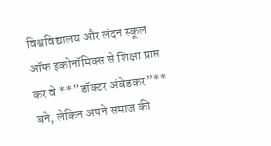विश्वविद्यालय और लंदन स्कूल ऑफ इकोनॉमिक्स से शिक्षा प्राप्त कर वे **”डॉक्टर अंबेडकर”** बने, लेकिन अपने समाज की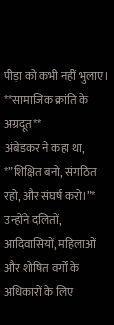पीड़ा को कभी नहीं भुलाए।
**सामाजिक क्रांति के अग्रदूत**
अंबेडकर ने कहा था, *”शिक्षित बनो, संगठित रहो, और संघर्ष करो।”* उन्होंने दलितों, आदिवासियों, महिलाओं और शोषित वर्गों के अधिकारों के लिए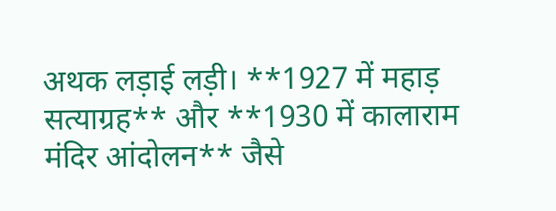अथक लड़ाई लड़ी। **1927 में महाड़ सत्याग्रह** और **1930 में कालाराम मंदिर आंदोलन** जैसे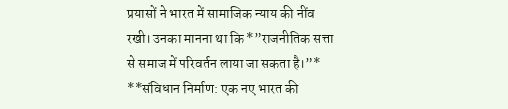प्रयासों ने भारत में सामाजिक न्याय की नींव रखी। उनका मानना था कि *”राजनीतिक सत्ता से समाज में परिवर्तन लाया जा सकता है।”*
**संविधान निर्माण: एक नए भारत की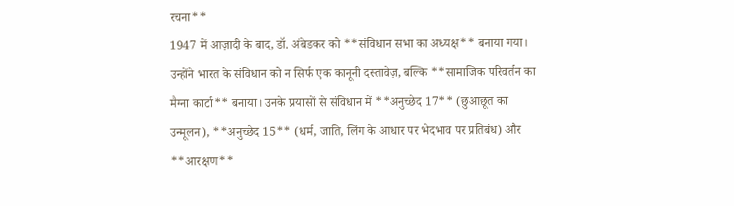रचना**
1947 में आज़ादी के बाद, डॉ. अंबेडकर को **संविधान सभा का अध्यक्ष** बनाया गया। उन्होंने भारत के संविधान को न सिर्फ एक कानूनी दस्तावेज़, बल्कि **सामाजिक परिवर्तन का मैग्ना कार्टा** बनाया। उनके प्रयासों से संविधान में **अनुच्छेद 17** (छुआछूत का उन्मूलन), **अनुच्छेद 15** (धर्म, जाति, लिंग के आधार पर भेदभाव पर प्रतिबंध) और **आरक्षण**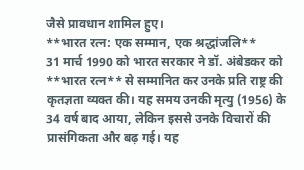जैसे प्रावधान शामिल हुए।
**भारत रत्न: एक सम्मान, एक श्रद्धांजलि**
31 मार्च 1990 को भारत सरकार ने डॉ. अंबेडकर को **भारत रत्न** से सम्मानित कर उनके प्रति राष्ट्र की कृतज्ञता व्यक्त की। यह समय उनकी मृत्यु (1956) के 34 वर्ष बाद आया, लेकिन इससे उनके विचारों की प्रासंगिकता और बढ़ गई। यह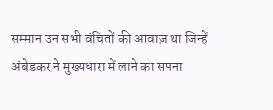सम्मान उन सभी वंचितों की आवाज़ था जिन्हें अंबेडकर ने मुख्यधारा में लाने का सपना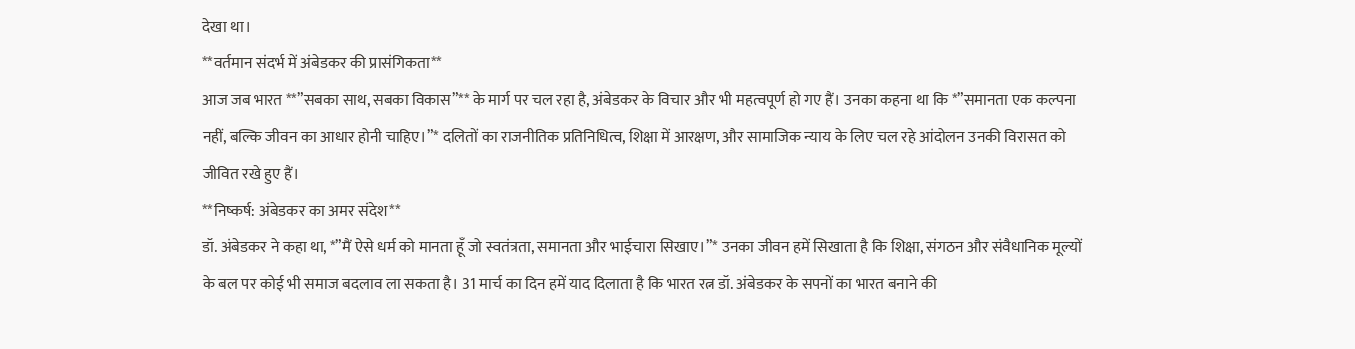देखा था।
**वर्तमान संदर्भ में अंबेडकर की प्रासंगिकता**
आज जब भारत **”सबका साथ, सबका विकास”** के मार्ग पर चल रहा है, अंबेडकर के विचार और भी महत्वपूर्ण हो गए हैं। उनका कहना था कि *”समानता एक कल्पना नहीं, बल्कि जीवन का आधार होनी चाहिए।”* दलितों का राजनीतिक प्रतिनिधित्व, शिक्षा में आरक्षण, और सामाजिक न्याय के लिए चल रहे आंदोलन उनकी विरासत को जीवित रखे हुए हैं।
**निष्कर्ष: अंबेडकर का अमर संदेश**
डॉ. अंबेडकर ने कहा था, *”मैं ऐसे धर्म को मानता हूँ जो स्वतंत्रता, समानता और भाईचारा सिखाए।”* उनका जीवन हमें सिखाता है कि शिक्षा, संगठन और संवैधानिक मूल्यों के बल पर कोई भी समाज बदलाव ला सकता है। 31 मार्च का दिन हमें याद दिलाता है कि भारत रत्न डॉ. अंबेडकर के सपनों का भारत बनाने की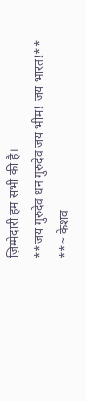ज़िम्मेदारी हम सभी की है।
**जय गुरुदेव धन गुरुदेव जय भीम! जय भारत!**
**~ केशव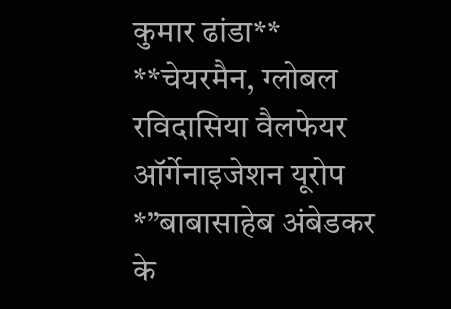कुमार ढांडा**
**चेयरमैन, ग्लोबल रविदासिया वैलफेयर ऑर्गेनाइजेशन यूरोप
*”बाबासाहेब अंबेडकर के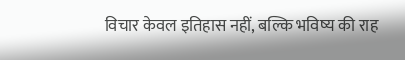विचार केवल इतिहास नहीं, बल्कि भविष्य की राह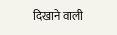दिखाने वाली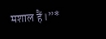मशाल हैं।”*